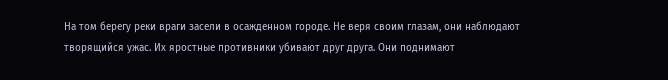На том берегу реки враги засели в осажденном городе. Не веря своим глазам, они наблюдают творящийся ужас. Их яростные противники убивают друг друга. Они поднимают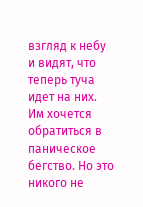взгляд к небу и видят, что теперь туча идет на них. Им хочется обратиться в паническое бегство. Но это никого не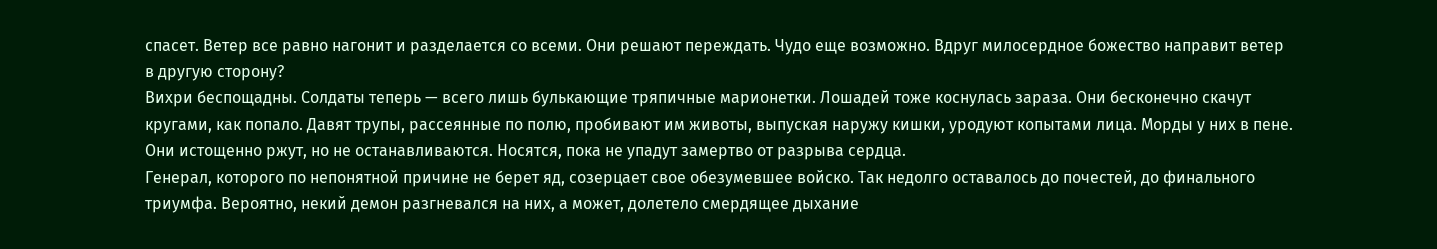спасет. Ветер все равно нагонит и разделается со всеми. Они решают переждать. Чудо еще возможно. Вдруг милосердное божество направит ветер в другую сторону?
Вихри беспощадны. Солдаты теперь — всего лишь булькающие тряпичные марионетки. Лошадей тоже коснулась зараза. Они бесконечно скачут кругами, как попало. Давят трупы, рассеянные по полю, пробивают им животы, выпуская наружу кишки, уродуют копытами лица. Морды у них в пене. Они истощенно ржут, но не останавливаются. Носятся, пока не упадут замертво от разрыва сердца.
Генерал, которого по непонятной причине не берет яд, созерцает свое обезумевшее войско. Так недолго оставалось до почестей, до финального триумфа. Вероятно, некий демон разгневался на них, а может, долетело смердящее дыхание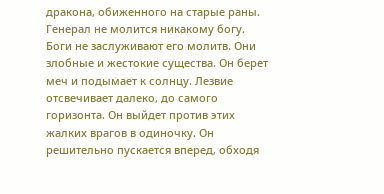дракона, обиженного на старые раны.
Генерал не молится никакому богу. Боги не заслуживают его молитв. Они злобные и жестокие существа. Он берет меч и подымает к солнцу. Лезвие отсвечивает далеко, до самого горизонта. Он выйдет против этих жалких врагов в одиночку. Он решительно пускается вперед, обходя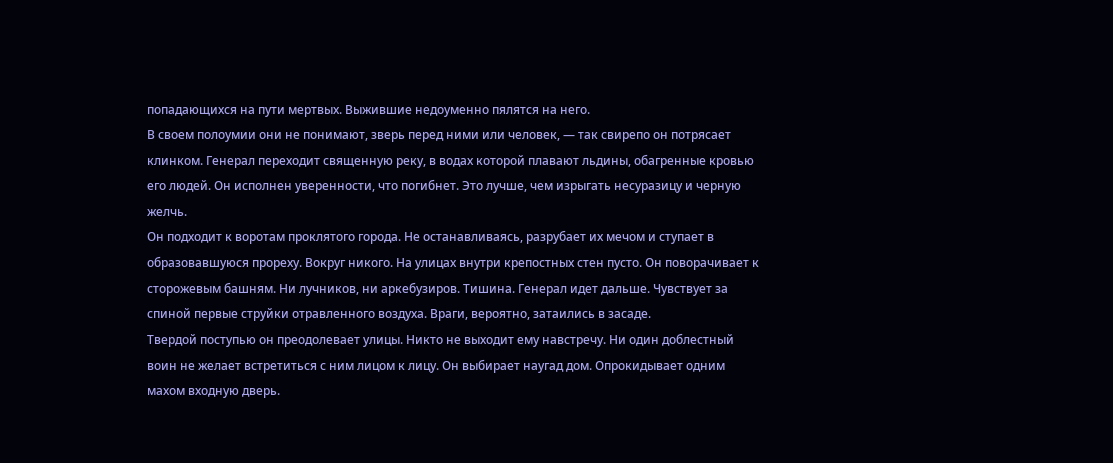попадающихся на пути мертвых. Выжившие недоуменно пялятся на него.
В своем полоумии они не понимают, зверь перед ними или человек, — так свирепо он потрясает клинком. Генерал переходит священную реку, в водах которой плавают льдины, обагренные кровью его людей. Он исполнен уверенности, что погибнет. Это лучше, чем изрыгать несуразицу и черную желчь.
Он подходит к воротам проклятого города. Не останавливаясь, разрубает их мечом и ступает в образовавшуюся прореху. Вокруг никого. На улицах внутри крепостных стен пусто. Он поворачивает к сторожевым башням. Ни лучников, ни аркебузиров. Тишина. Генерал идет дальше. Чувствует за спиной первые струйки отравленного воздуха. Враги, вероятно, затаились в засаде.
Твердой поступью он преодолевает улицы. Никто не выходит ему навстречу. Ни один доблестный воин не желает встретиться с ним лицом к лицу. Он выбирает наугад дом. Опрокидывает одним махом входную дверь.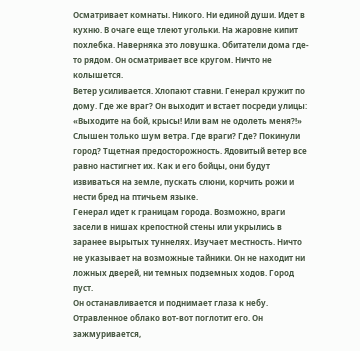Осматривает комнаты. Никого. Ни единой души. Идет в кухню. В очаге еще тлеют угольки. На жаровне кипит похлебка. Наверняка это ловушка. Обитатели дома где-то рядом. Он осматривает все кругом. Ничто не колышется.
Ветер усиливается. Хлопают ставни. Генерал кружит по дому. Где же враг? Он выходит и встает посреди улицы: «Выходите на бой, крысы! Или вам не одолеть меня?!» Слышен только шум ветра. Где враги? Где? Покинули город? Тщетная предосторожность. Ядовитый ветер все равно настигнет их. Как и его бойцы, они будут извиваться на земле, пускать слюни, корчить рожи и нести бред на птичьем языке.
Генерал идет к границам города. Возможно, враги засели в нишах крепостной стены или укрылись в заранее вырытых туннелях. Изучает местность. Ничто не указывает на возможные тайники. Он не находит ни ложных дверей, ни темных подземных ходов. Город пуст.
Он останавливается и поднимает глаза к небу. Отравленное облако вот-вот поглотит его. Он зажмуривается,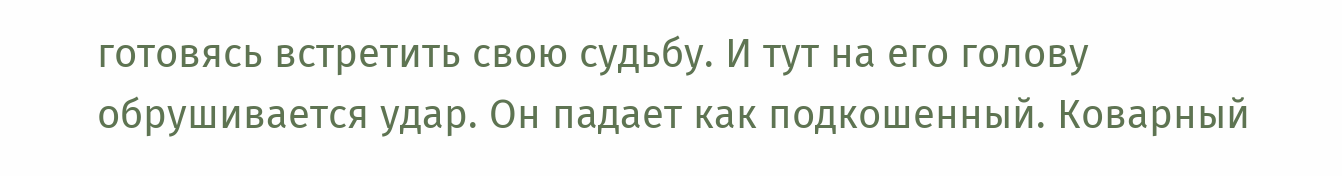готовясь встретить свою судьбу. И тут на его голову обрушивается удар. Он падает как подкошенный. Коварный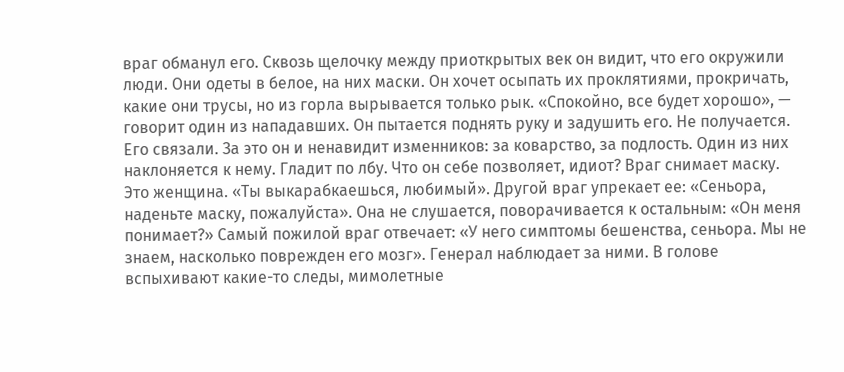враг обманул его. Сквозь щелочку между приоткрытых век он видит, что его окружили люди. Они одеты в белое, на них маски. Он хочет осыпать их проклятиями, прокричать, какие они трусы, но из горла вырывается только рык. «Спокойно, все будет хорошо», — говорит один из нападавших. Он пытается поднять руку и задушить его. Не получается. Его связали. За это он и ненавидит изменников: за коварство, за подлость. Один из них наклоняется к нему. Гладит по лбу. Что он себе позволяет, идиот? Враг снимает маску. Это женщина. «Ты выкарабкаешься, любимый». Другой враг упрекает ее: «Сеньора, наденьте маску, пожалуйста». Она не слушается, поворачивается к остальным: «Он меня понимает?» Самый пожилой враг отвечает: «У него симптомы бешенства, сеньора. Мы не знаем, насколько поврежден его мозг». Генерал наблюдает за ними. В голове вспыхивают какие-то следы, мимолетные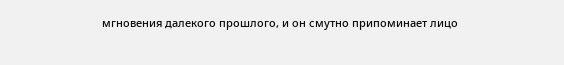мгновения далекого прошлого, и он смутно припоминает лицо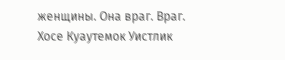женщины. Она враг. Враг.
Хосе Куаутемок Уистлик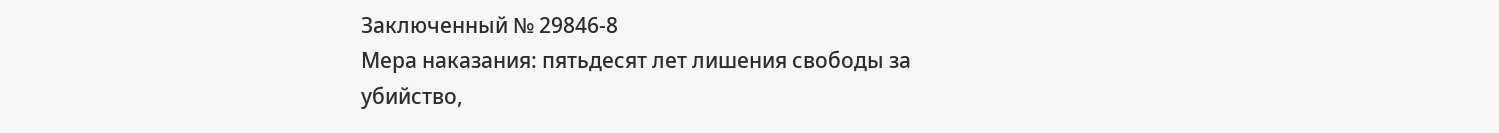Заключенный № 29846-8
Мера наказания: пятьдесят лет лишения свободы за убийство,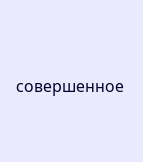совершенное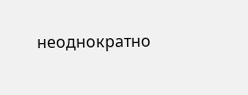неоднократно